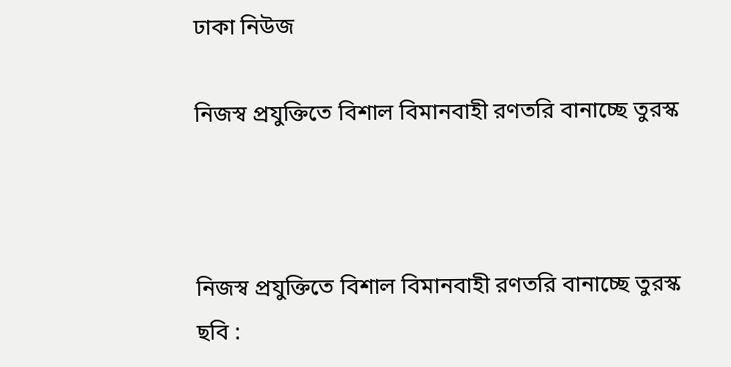ঢাকা নিউজ

নিজস্ব প্রযুক্তিতে বিশাল বিমানবাহী রণতরি বানাচ্ছে তুরস্ক



নিজস্ব প্রযুক্তিতে বিশাল বিমানবাহী রণতরি বানাচ্ছে তুরস্ক
ছবি :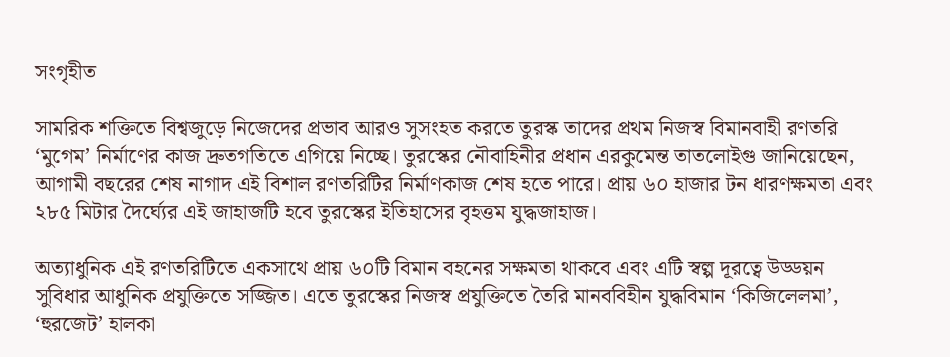সংগৃহীত

সামরিক শক্তিতে বিশ্বজুড়ে নিজেদের প্রভাব আরও সুসংহত করতে তুরস্ক তাদের প্রথম নিজস্ব বিমানবাহী রণতরি ‘মুগেম’ নির্মাণের কাজ দ্রুতগতিতে এগিয়ে নিচ্ছে। তুরস্কের নৌবাহিনীর প্রধান এরকুমেন্ত তাতলোইগু জানিয়েছেন, আগামী বছরের শেষ নাগাদ এই বিশাল রণতরিটির নির্মাণকাজ শেষ হতে পারে। প্রায় ৬০ হাজার টন ধারণক্ষমতা এবং ২৮৫ মিটার দৈর্ঘ্যের এই জাহাজটি হবে তুরস্কের ইতিহাসের বৃহত্তম যুদ্ধজাহাজ।

অত্যাধুনিক এই রণতরিটিতে একসাথে প্রায় ৬০টি বিমান বহনের সক্ষমতা থাকবে এবং এটি স্বল্প দূরত্বে উড্ডয়ন সুবিধার আধুনিক প্রযুক্তিতে সজ্জিত। এতে তুরস্কের নিজস্ব প্রযুক্তিতে তৈরি মানববিহীন যুদ্ধবিমান ‘কিজিলেলমা’, ‘হুরজেট’ হালকা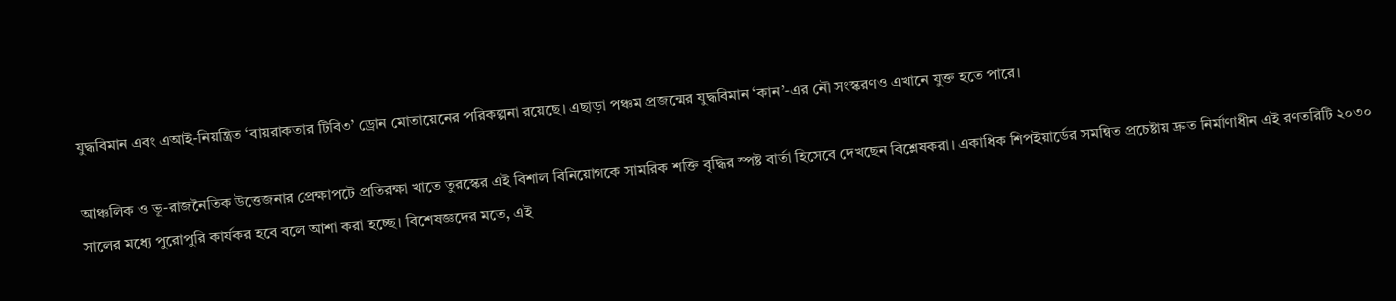যুদ্ধবিমান এবং এআই-নিয়ন্ত্রিত ‘বায়রাকতার টিবি৩’ ড্রোন মোতায়েনের পরিকল্পনা রয়েছে। এছাড়া পঞ্চম প্রজন্মের যুদ্ধবিমান ‘কান’-এর নৌ সংস্করণও এখানে যুক্ত হতে পারে।

আঞ্চলিক ও ভূ-রাজনৈতিক উত্তেজনার প্রেক্ষাপটে প্রতিরক্ষা খাতে তুরস্কের এই বিশাল বিনিয়োগকে সামরিক শক্তি বৃদ্ধির স্পষ্ট বার্তা হিসেবে দেখছেন বিশ্লেষকরা। একাধিক শিপইয়ার্ডের সমন্বিত প্রচেষ্টায় দ্রুত নির্মাণাধীন এই রণতরিটি ২০৩০ সালের মধ্যে পুরোপুরি কার্যকর হবে বলে আশা করা হচ্ছে। বিশেষজ্ঞদের মতে, এই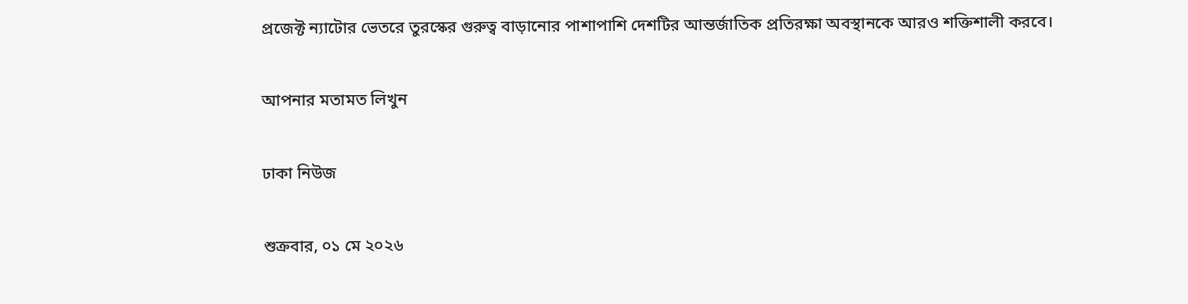প্রজেক্ট ন্যাটোর ভেতরে তুরস্কের গুরুত্ব বাড়ানোর পাশাপাশি দেশটির আন্তর্জাতিক প্রতিরক্ষা অবস্থানকে আরও শক্তিশালী করবে।

আপনার মতামত লিখুন

ঢাকা নিউজ

শুক্রবার, ০১ মে ২০২৬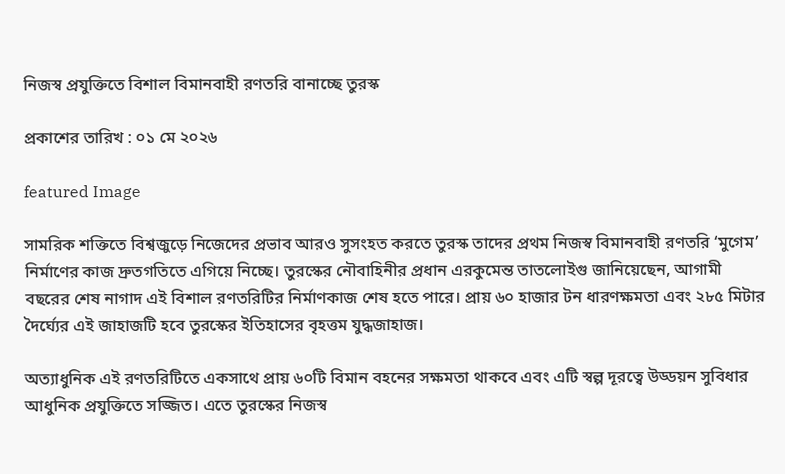নিজস্ব প্রযুক্তিতে বিশাল বিমানবাহী রণতরি বানাচ্ছে তুরস্ক

প্রকাশের তারিখ : ০১ মে ২০২৬

featured Image

সামরিক শক্তিতে বিশ্বজুড়ে নিজেদের প্রভাব আরও সুসংহত করতে তুরস্ক তাদের প্রথম নিজস্ব বিমানবাহী রণতরি ‘মুগেম’ নির্মাণের কাজ দ্রুতগতিতে এগিয়ে নিচ্ছে। তুরস্কের নৌবাহিনীর প্রধান এরকুমেন্ত তাতলোইগু জানিয়েছেন, আগামী বছরের শেষ নাগাদ এই বিশাল রণতরিটির নির্মাণকাজ শেষ হতে পারে। প্রায় ৬০ হাজার টন ধারণক্ষমতা এবং ২৮৫ মিটার দৈর্ঘ্যের এই জাহাজটি হবে তুরস্কের ইতিহাসের বৃহত্তম যুদ্ধজাহাজ।

অত্যাধুনিক এই রণতরিটিতে একসাথে প্রায় ৬০টি বিমান বহনের সক্ষমতা থাকবে এবং এটি স্বল্প দূরত্বে উড্ডয়ন সুবিধার আধুনিক প্রযুক্তিতে সজ্জিত। এতে তুরস্কের নিজস্ব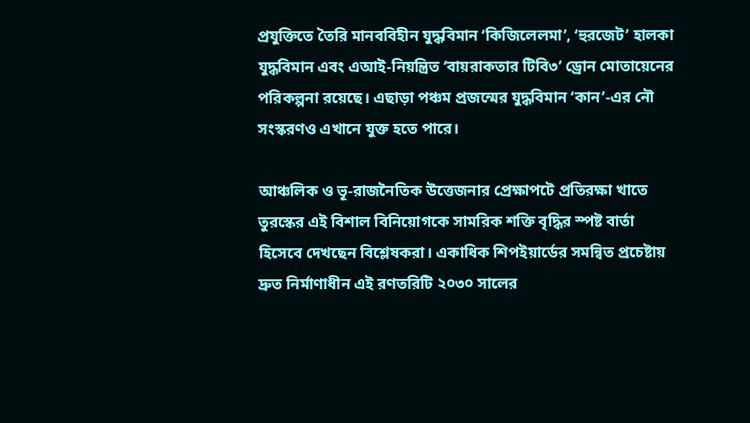প্রযুক্তিতে তৈরি মানববিহীন যুদ্ধবিমান ‘কিজিলেলমা’, ‘হুরজেট’ হালকা যুদ্ধবিমান এবং এআই-নিয়ন্ত্রিত ‘বায়রাকতার টিবি৩’ ড্রোন মোতায়েনের পরিকল্পনা রয়েছে। এছাড়া পঞ্চম প্রজন্মের যুদ্ধবিমান ‘কান’-এর নৌ সংস্করণও এখানে যুক্ত হতে পারে।

আঞ্চলিক ও ভূ-রাজনৈতিক উত্তেজনার প্রেক্ষাপটে প্রতিরক্ষা খাতে তুরস্কের এই বিশাল বিনিয়োগকে সামরিক শক্তি বৃদ্ধির স্পষ্ট বার্তা হিসেবে দেখছেন বিশ্লেষকরা। একাধিক শিপইয়ার্ডের সমন্বিত প্রচেষ্টায় দ্রুত নির্মাণাধীন এই রণতরিটি ২০৩০ সালের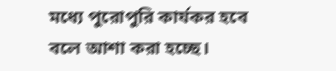মধ্যে পুরোপুরি কার্যকর হবে বলে আশা করা হচ্ছে।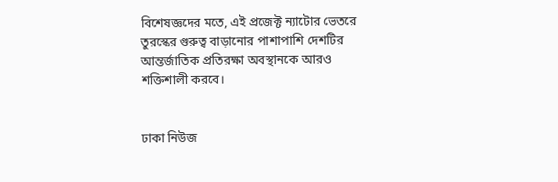বিশেষজ্ঞদের মতে, এই প্রজেক্ট ন্যাটোর ভেতরে তুরস্কের গুরুত্ব বাড়ানোর পাশাপাশি দেশটির আন্তর্জাতিক প্রতিরক্ষা অবস্থানকে আরও শক্তিশালী করবে।


ঢাকা নিউজ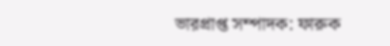ভারপ্রাপ্ত সম্পাদক: ফারুক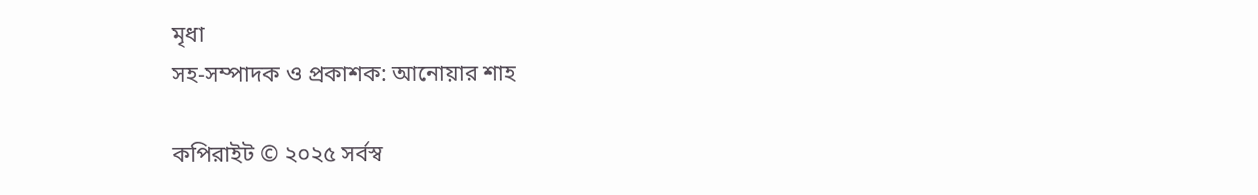মৃধা
সহ-সম্পাদক ও প্রকাশক: আনোয়ার শাহ

কপিরাইট © ২০২৫ সর্বস্ব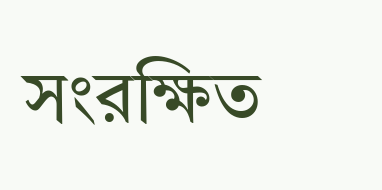সংরক্ষিত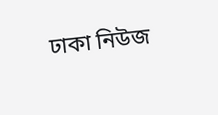ঢাকা নিউজ